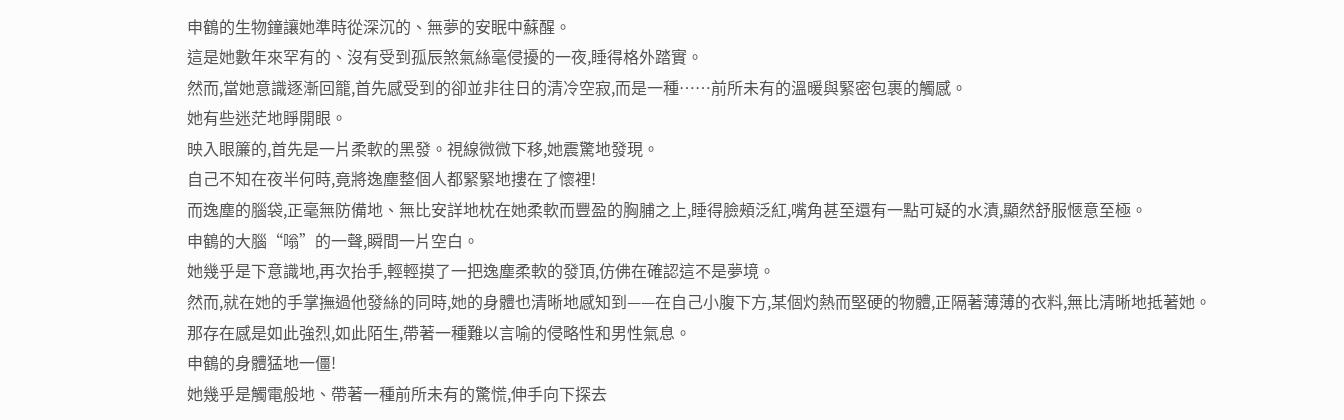申鶴的生物鐘讓她準時從深沉的、無夢的安眠中蘇醒。
這是她數年來罕有的、沒有受到孤辰煞氣絲毫侵擾的一夜,睡得格外踏實。
然而,當她意識逐漸回籠,首先感受到的卻並非往日的清冷空寂,而是一種……前所未有的溫暖與緊密包裹的觸感。
她有些迷茫地睜開眼。
映入眼簾的,首先是一片柔軟的黑發。視線微微下移,她震驚地發現。
自己不知在夜半何時,竟將逸塵整個人都緊緊地摟在了懷裡!
而逸塵的腦袋,正毫無防備地、無比安詳地枕在她柔軟而豐盈的胸脯之上,睡得臉頰泛紅,嘴角甚至還有一點可疑的水漬,顯然舒服愜意至極。
申鶴的大腦“嗡”的一聲,瞬間一片空白。
她幾乎是下意識地,再次抬手,輕輕摸了一把逸塵柔軟的發頂,仿佛在確認這不是夢境。
然而,就在她的手掌撫過他發絲的同時,她的身體也清晰地感知到——在自己小腹下方,某個灼熱而堅硬的物體,正隔著薄薄的衣料,無比清晰地抵著她。
那存在感是如此強烈,如此陌生,帶著一種難以言喻的侵略性和男性氣息。
申鶴的身體猛地一僵!
她幾乎是觸電般地、帶著一種前所未有的驚慌,伸手向下探去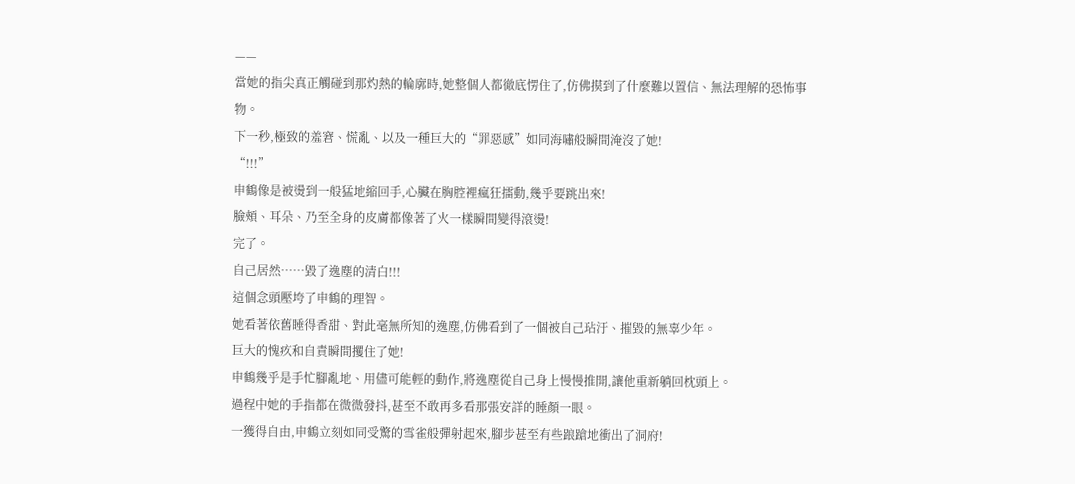——
當她的指尖真正觸碰到那灼熱的輪廓時,她整個人都徹底愣住了,仿佛摸到了什麼難以置信、無法理解的恐怖事物。
下一秒,極致的羞窘、慌亂、以及一種巨大的“罪惡感”如同海嘯般瞬間淹沒了她!
“!!!”
申鶴像是被燙到一般猛地縮回手,心臟在胸腔裡瘋狂擂動,幾乎要跳出來!
臉頰、耳朵、乃至全身的皮膚都像著了火一樣瞬間變得滾燙!
完了。
自己居然……毀了逸塵的清白!!!
這個念頭壓垮了申鶴的理智。
她看著依舊睡得香甜、對此毫無所知的逸塵,仿佛看到了一個被自己玷汙、摧毀的無辜少年。
巨大的愧疚和自責瞬間攫住了她!
申鶴幾乎是手忙腳亂地、用儘可能輕的動作,將逸塵從自己身上慢慢推開,讓他重新躺回枕頭上。
過程中她的手指都在微微發抖,甚至不敢再多看那張安詳的睡顏一眼。
一獲得自由,申鶴立刻如同受驚的雪雀般彈射起來,腳步甚至有些踉蹌地衝出了洞府!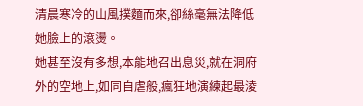清晨寒冷的山風撲麵而來,卻絲毫無法降低她臉上的滾燙。
她甚至沒有多想,本能地召出息災,就在洞府外的空地上,如同自虐般,瘋狂地演練起最淩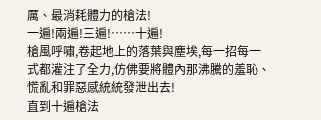厲、最消耗體力的槍法!
一遍!兩遍!三遍!……十遍!
槍風呼嘯,卷起地上的落葉與塵埃,每一招每一式都灌注了全力,仿佛要將體內那沸騰的羞恥、慌亂和罪惡感統統發泄出去!
直到十遍槍法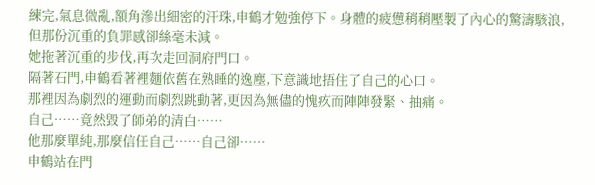練完,氣息微亂,額角滲出細密的汗珠,申鶴才勉強停下。身體的疲憊稍稍壓製了內心的驚濤駭浪,但那份沉重的負罪感卻絲毫未減。
她拖著沉重的步伐,再次走回洞府門口。
隔著石門,申鶴看著裡麵依舊在熟睡的逸塵,下意識地捂住了自己的心口。
那裡因為劇烈的運動而劇烈跳動著,更因為無儘的愧疚而陣陣發緊、抽痛。
自己……竟然毀了師弟的清白……
他那麼單純,那麼信任自己……自己卻……
申鶴站在門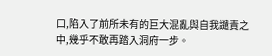口,陷入了前所未有的巨大混亂與自我譴責之中,幾乎不敢再踏入洞府一步。